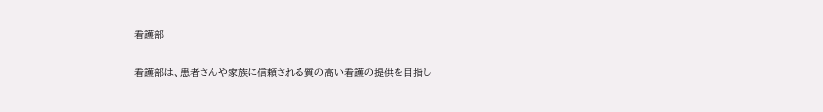看護部

看護部は、患者さんや家族に信頼される質の高い看護の提供を目指し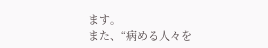ます。
また、“病める人々を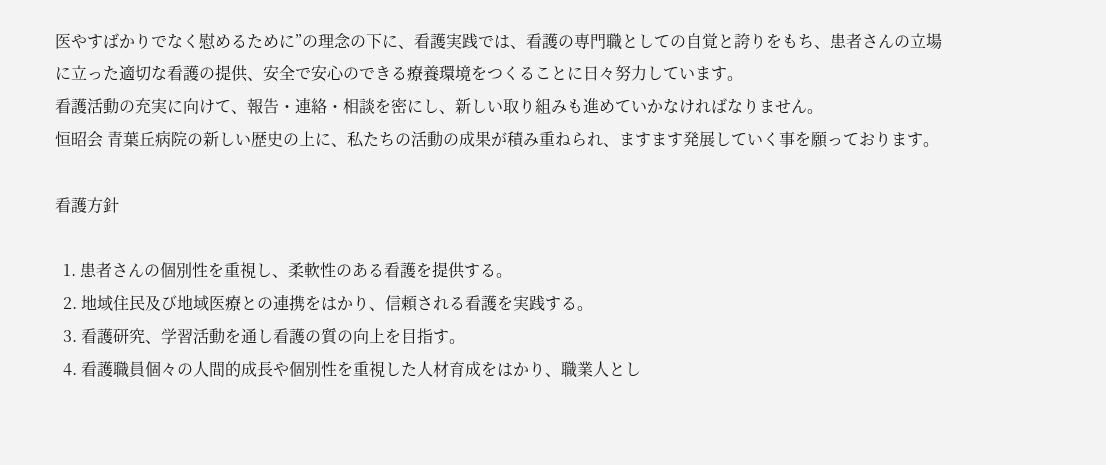医やすばかりでなく慰めるために”の理念の下に、看護実践では、看護の専門職としての自覚と誇りをもち、患者さんの立場に立った適切な看護の提供、安全で安心のできる療養環境をつくることに日々努力しています。
看護活動の充実に向けて、報告・連絡・相談を密にし、新しい取り組みも進めていかなければなりません。
恒昭会 青葉丘病院の新しい歴史の上に、私たちの活動の成果が積み重ねられ、ますます発展していく事を願っております。

看護方針

  1. 患者さんの個別性を重視し、柔軟性のある看護を提供する。
  2. 地域住民及び地域医療との連携をはかり、信頼される看護を実践する。
  3. 看護研究、学習活動を通し看護の質の向上を目指す。
  4. 看護職員個々の人間的成長や個別性を重視した人材育成をはかり、職業人とし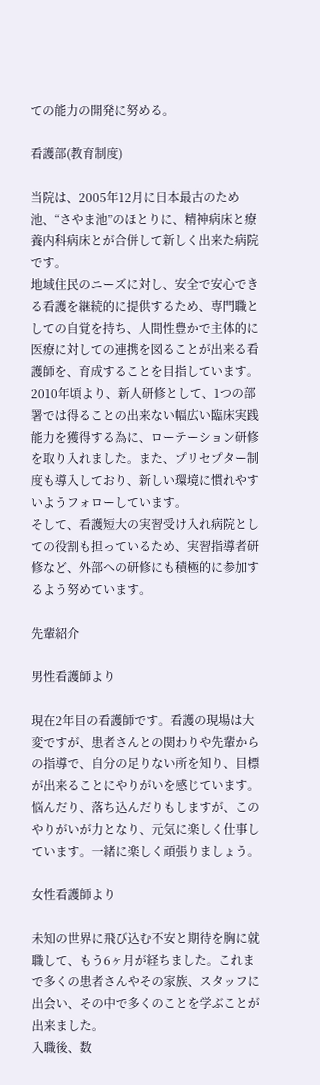ての能力の開発に努める。

看護部(教育制度)

当院は、2005年12月に日本最古のため池、“さやま池”のほとりに、精神病床と療養内科病床とが合併して新しく出来た病院です。
地域住民のニーズに対し、安全で安心できる看護を継続的に提供するため、専門職としての自覚を持ち、人間性豊かで主体的に医療に対しての連携を図ることが出来る看護師を、育成することを目指しています。
2010年頃より、新人研修として、1つの部署では得ることの出来ない幅広い臨床実践能力を獲得する為に、ローテーション研修を取り入れました。また、プリセプター制度も導入しており、新しい環境に慣れやすいようフォローしています。
そして、看護短大の実習受け入れ病院としての役割も担っているため、実習指導者研修など、外部への研修にも積極的に参加するよう努めています。

先輩紹介

男性看護師より

現在2年目の看護師です。看護の現場は大変ですが、患者さんとの関わりや先輩からの指導で、自分の足りない所を知り、目標が出来ることにやりがいを感じています。悩んだり、落ち込んだりもしますが、このやりがいが力となり、元気に楽しく仕事しています。一緒に楽しく頑張りましょう。

女性看護師より

未知の世界に飛び込む不安と期待を胸に就職して、もう6ヶ月が経ちました。これまで多くの患者さんやその家族、スタッフに出会い、その中で多くのことを学ぶことが出来ました。
入職後、数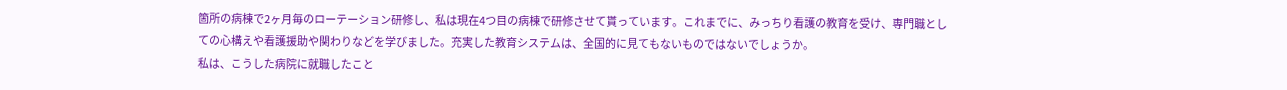箇所の病棟で2ヶ月毎のローテーション研修し、私は現在4つ目の病棟で研修させて貰っています。これまでに、みっちり看護の教育を受け、専門職としての心構えや看護援助や関わりなどを学びました。充実した教育システムは、全国的に見てもないものではないでしょうか。
私は、こうした病院に就職したこと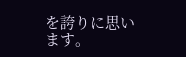を誇りに思います。